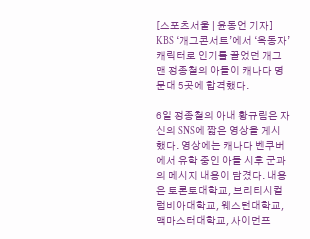[스포츠서울 | 윤동언 기자] KBS ‘개그콘서트’에서 ‘옥동자’ 캐릭터로 인기를 끌었던 개그맨 정종철의 아들이 캐나다 명문대 5곳에 합격했다.

6일 정종철의 아내 황규림은 자신의 SNS에 짧은 영상을 게시했다. 영상에는 캐나다 벤쿠버에서 유학 중인 아들 시후 군과의 메시지 내용이 담겼다. 내용은 토론토대학교, 브리티시컬럼비아대학교, 웨스턴대학교, 맥마스터대학교, 사이먼프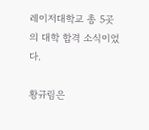레이저대학교 총 5곳의 대학 합격 소식이었다.

황규림은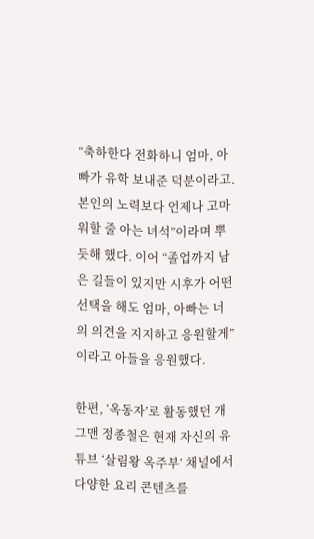“축하한다 전화하니 엄마, 아빠가 유학 보내준 덕분이라고. 본인의 노력보다 언제나 고마워할 줄 아는 녀석”이라며 뿌듯해 했다. 이어 “졸업까지 남은 길들이 있지만 시후가 어떤 선택을 해도 엄마, 아빠는 너의 의견을 지지하고 응원할게”이라고 아들을 응원했다.

한편, ‘옥동자’로 활동했던 개그맨 정종철은 현재 자신의 유튜브 ‘살림왕 옥주부’ 채널에서 다양한 요리 콘텐츠를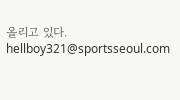올리고 있다. hellboy321@sportsseoul.com